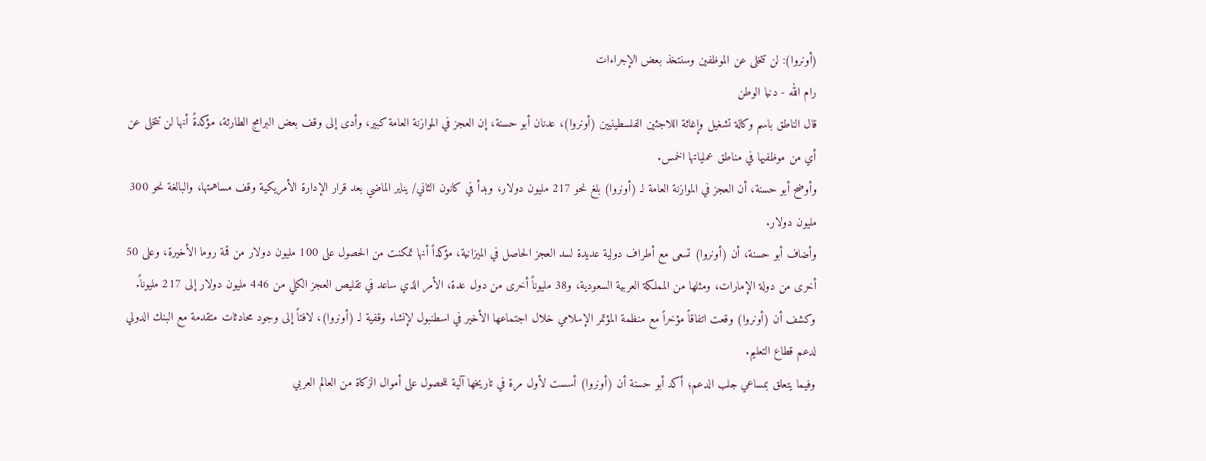(أونروا): لن تتخلى عن الموظفين وسنتخذ بعض الإجراءات
رام الله - دنيا الوطن
قال الناطق باسم وكالة تشغيل وإغاثة اللاجئين الفلسطينيين (أونروا)، عدنان أبو حسنة، إن العجز في الموازنة العامة كبير، وأدى إلى وقف بعض البرامج الطارئة، مؤكدةً أنها لن تتخلى عن أي من موظفيها في مناطق عملياتها الخمس.
وأوضح أبو حسنة، أن العجز في الموازنة العامة لـ (أونروا) بلغ نحو 217 مليون دولار، وبدأ في كانون الثاني/ يناير الماضي بعد قرار الإدارة الأمريكية وقف مساهمتها، والبالغة نحو 300 مليون دولار.
وأضاف أبو حسنة، أن (أونروا) تسعى مع أطراف دولية عديدة لسد العجز الحاصل في الميزانية، مؤكداً أنها تمكنت من الحصول على 100 مليون دولار من قمة روما الأخيرة، وعلى 50 أخرى من دولة الإمارات، ومثلها من المملكة العربية السعودية، و38 مليوناً أخرى من دول عدة، الأمر الذي ساعد في تقليص العجز الكلي من 446 مليون دولار إلى 217 مليوناً.
وكشف أن (أونروا) وقعت اتفاقاً مؤخراً مع منظمة المؤتمر الإسلامي خلال اجتماعها الأخير في اسطنبول لإنشاء وقفية لـ (أونروا)، لافتاً إلى وجود محادثات متقدمة مع البنك الدولي لدعم قطاع التعليم.
وفيما يتعلق بمساعي جلب الدعم؛ أكد أبو حسنة أن (أونروا) أسست لأول مرة في تاريخها آلية للحصول على أموال الزكاة من العالم العربي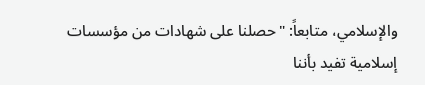والإسلامي، متابعاً: "حصلنا على شهادات من مؤسسات إسلامية تفيد بأننا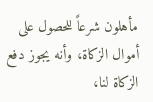مأهلون شرعاً للحصول على أموال الزكاة، وأنه يجوز دفع الزكاة لنا،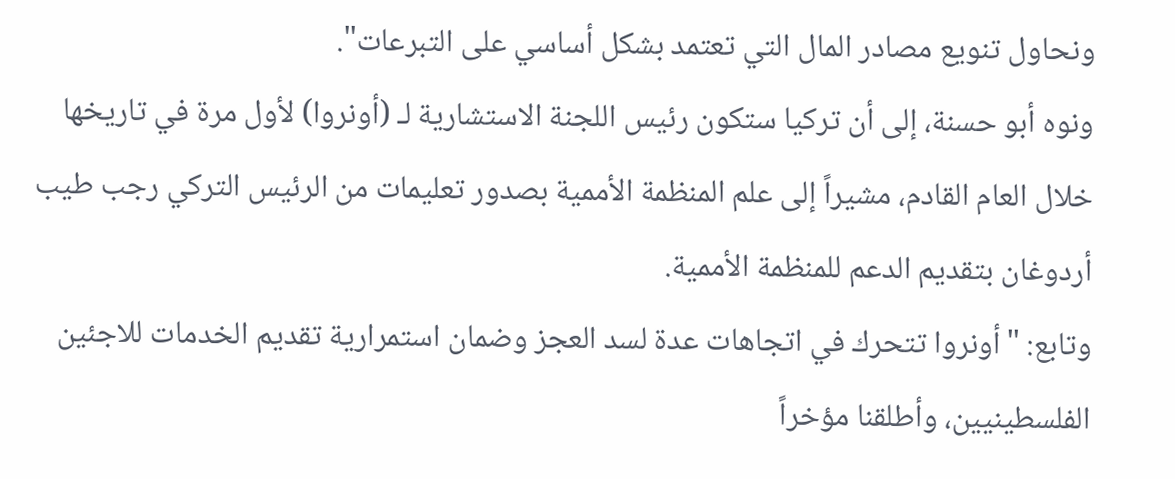ونحاول تنويع مصادر المال التي تعتمد بشكل أساسي على التبرعات".
ونوه أبو حسنة، إلى أن تركيا ستكون رئيس اللجنة الاستشارية لـ (أونروا) لأول مرة في تاريخها خلال العام القادم، مشيراً إلى علم المنظمة الأممية بصدور تعليمات من الرئيس التركي رجب طيب أردوغان بتقديم الدعم للمنظمة الأممية.
وتابع: "أونروا تتحرك في اتجاهات عدة لسد العجز وضمان استمرارية تقديم الخدمات للاجئين الفلسطينيين، وأطلقنا مؤخراً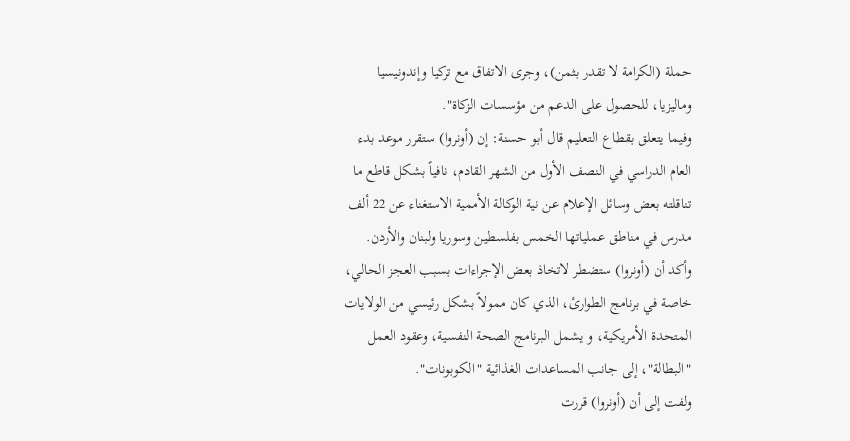حملة (الكرامة لا تقدر بثمن)، وجرى الاتفاق مع تركيا وإندونيسيا وماليزيا، للحصول على الدعم من مؤسسات الزكاة".
وفيما يتعلق بقطاع التعليم قال أبو حسنة: إن (أونروا) ستقرر موعد بدء العام الدراسي في النصف الأول من الشهر القادم، نافياً بشكل قاطع ما تناقلته بعض وسائل الإعلام عن نية الوكالة الأممية الاستغناء عن 22 ألف مدرس في مناطق عملياتها الخمس بفلسطين وسوريا ولبنان والأردن.
وأكد أن (أونروا) ستضطر لاتخاذ بعض الإجراءات بسبب العجز الحالي، خاصة في برنامج الطوارئ، الذي كان ممولاً بشكل رئيسي من الولايات المتحدة الأمريكية، و يشمل البرنامج الصحة النفسية، وعقود العمل "البطالة"، إلى جانب المساعدات الغذائية "الكوبونات".
ولفت إلى أن (أونروا) قررت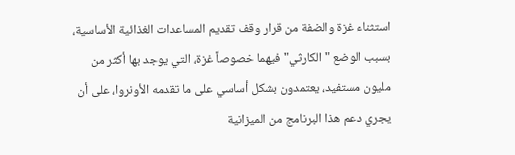استثناء غزة والضفة من قرار وقف تقديم المساعدات الغذائية الأساسية، بسبب الوضع "الكارثي" فيهما خصوصاً غزة، التي يوجد بها أكثر من مليون مستفيد، يعتمدون بشكل أساسي على ما تقدمه الأونروا، على أن يجري دعم هذا البرنامج من الميزانية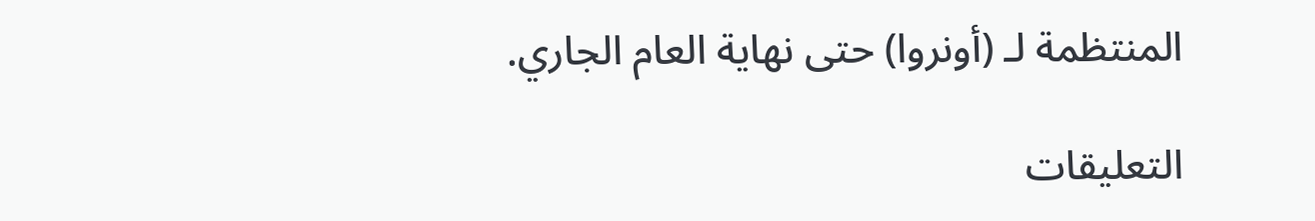المنتظمة لـ (أونروا) حتى نهاية العام الجاري.

التعليقات